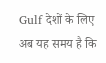Gulf देशों के लिए अब यह समय है कि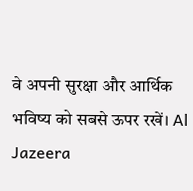वे अपनी सुरक्षा और आर्थिक भविष्य को सबसे ऊपर रखें। Al Jazeera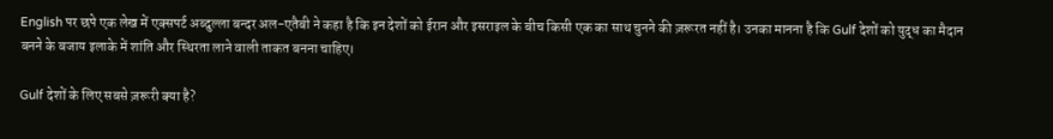English पर छपे एक लेख में एक्सपर्ट अब्दुल्ला बन्दर अल-एतैबी ने कहा है कि इन देशों को ईरान और इसराइल के बीच किसी एक का साथ चुनने की ज़रूरत नहीं है। उनका मानना है कि Gulf देशों को युद्ध का मैदान बनने के बजाय इलाके में शांति और स्थिरता लाने वाली ताकत बनना चाहिए।

Gulf देशों के लिए सबसे ज़रूरी क्या है?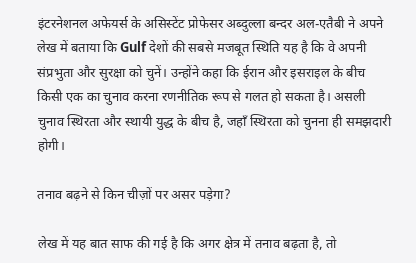इंटरनेशनल अफेयर्स के असिस्टेंट प्रोफेसर अब्दुल्ला बन्दर अल-एतैबी ने अपने लेख में बताया कि Gulf देशों की सबसे मजबूत स्थिति यह है कि वे अपनी संप्रभुता और सुरक्षा को चुनें। उन्होंने कहा कि ईरान और इसराइल के बीच किसी एक का चुनाव करना रणनीतिक रूप से गलत हो सकता है। असली चुनाव स्थिरता और स्थायी युद्ध के बीच है, जहाँ स्थिरता को चुनना ही समझदारी होगी।

तनाव बढ़ने से किन चीज़ों पर असर पड़ेगा?

लेख में यह बात साफ की गई है कि अगर क्षेत्र में तनाव बढ़ता है, तो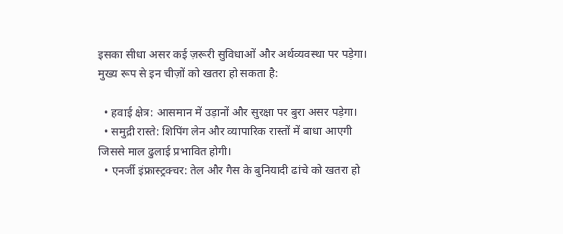इसका सीधा असर कई ज़रूरी सुविधाओं और अर्थव्यवस्था पर पड़ेगा। मुख्य रूप से इन चीज़ों को खतरा हो सकता है:

  • हवाई क्षेत्र: आसमान में उड़ानों और सुरक्षा पर बुरा असर पड़ेगा।
  • समुद्री रास्ते: शिपिंग लेन और व्यापारिक रास्तों में बाधा आएगी जिससे माल ढुलाई प्रभावित होगी।
  • एनर्जी इंफ्रास्ट्रक्चर: तेल और गैस के बुनियादी ढांचे को खतरा हो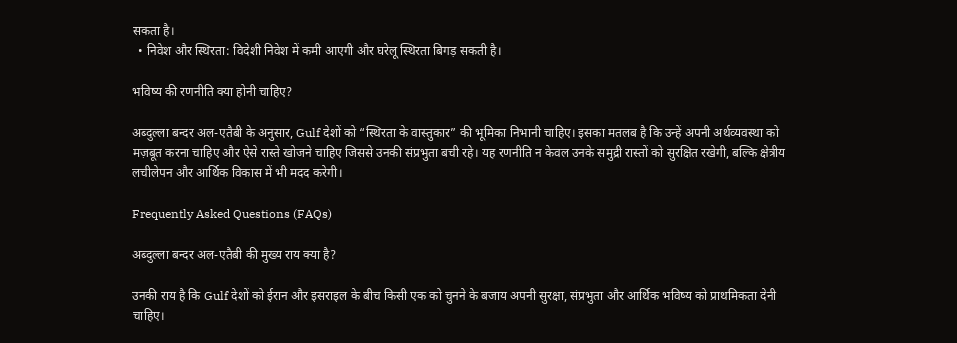सकता है।
  • निवेश और स्थिरता: विदेशी निवेश में कमी आएगी और घरेलू स्थिरता बिगड़ सकती है।

भविष्य की रणनीति क्या होनी चाहिए?

अब्दुल्ला बन्दर अल-एतैबी के अनुसार, Gulf देशों को “स्थिरता के वास्तुकार” की भूमिका निभानी चाहिए। इसका मतलब है कि उन्हें अपनी अर्थव्यवस्था को मज़बूत करना चाहिए और ऐसे रास्ते खोजने चाहिए जिससे उनकी संप्रभुता बची रहे। यह रणनीति न केवल उनके समुद्री रास्तों को सुरक्षित रखेगी, बल्कि क्षेत्रीय लचीलेपन और आर्थिक विकास में भी मदद करेगी।

Frequently Asked Questions (FAQs)

अब्दुल्ला बन्दर अल-एतैबी की मुख्य राय क्या है?

उनकी राय है कि Gulf देशों को ईरान और इसराइल के बीच किसी एक को चुनने के बजाय अपनी सुरक्षा, संप्रभुता और आर्थिक भविष्य को प्राथमिकता देनी चाहिए।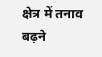क्षेत्र में तनाव बढ़ने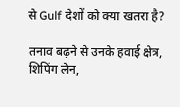से Gulf देशों को क्या खतरा है?

तनाव बढ़ने से उनके हवाई क्षेत्र, शिपिंग लेन,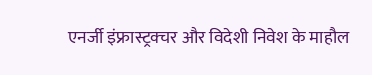एनर्जी इंफ्रास्ट्रक्चर और विदेशी निवेश के माहौल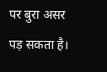पर बुरा असर पड़ सकता है।